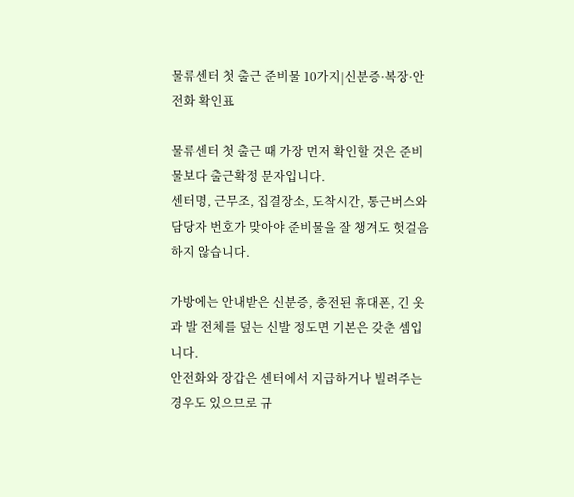물류센터 첫 출근 준비물 10가지|신분증·복장·안전화 확인표

물류센터 첫 출근 때 가장 먼저 확인할 것은 준비물보다 출근확정 문자입니다.
센터명, 근무조, 집결장소, 도착시간, 통근버스와 담당자 번호가 맞아야 준비물을 잘 챙겨도 헛걸음하지 않습니다.

가방에는 안내받은 신분증, 충전된 휴대폰, 긴 옷과 발 전체를 덮는 신발 정도면 기본은 갖춘 셈입니다.
안전화와 장갑은 센터에서 지급하거나 빌려주는 경우도 있으므로 규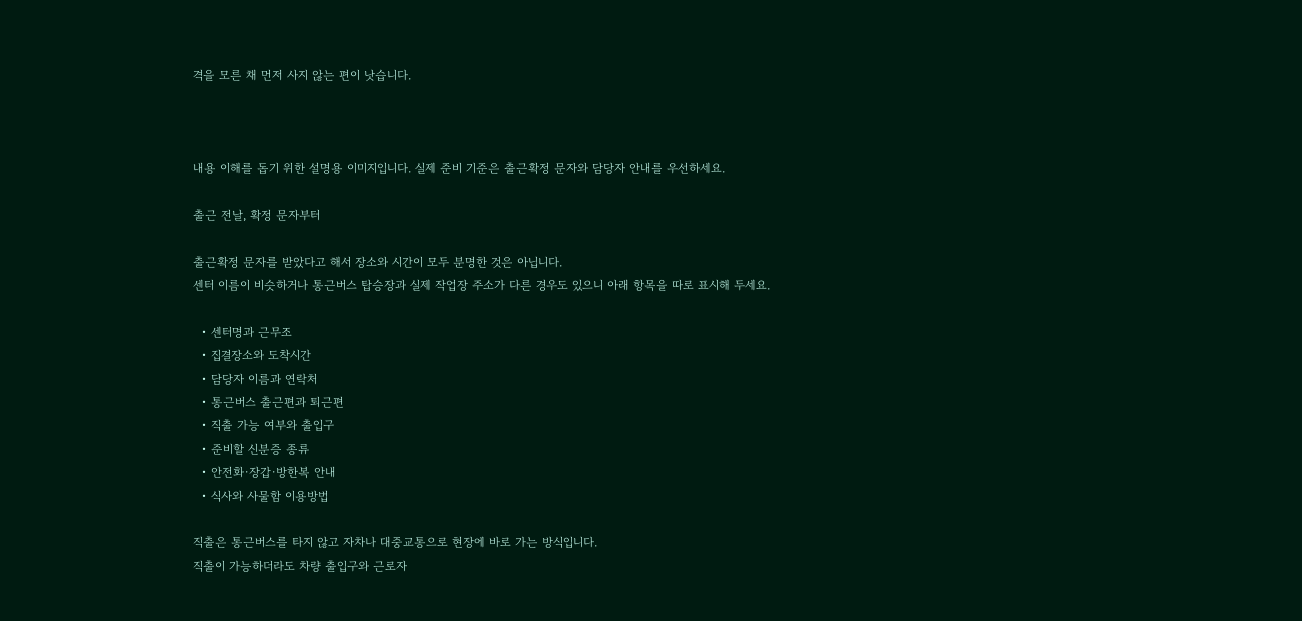격을 모른 채 먼저 사지 않는 편이 낫습니다.



내용 이해를 돕기 위한 설명용 이미지입니다. 실제 준비 기준은 출근확정 문자와 담당자 안내를 우선하세요.

출근 전날, 확정 문자부터

출근확정 문자를 받았다고 해서 장소와 시간이 모두 분명한 것은 아닙니다.
센터 이름이 비슷하거나 통근버스 탑승장과 실제 작업장 주소가 다른 경우도 있으니 아래 항목을 따로 표시해 두세요.

  • 센터명과 근무조
  • 집결장소와 도착시간
  • 담당자 이름과 연락처
  • 통근버스 출근편과 퇴근편
  • 직출 가능 여부와 출입구
  • 준비할 신분증 종류
  • 안전화·장갑·방한복 안내
  • 식사와 사물함 이용방법

직출은 통근버스를 타지 않고 자차나 대중교통으로 현장에 바로 가는 방식입니다.
직출이 가능하더라도 차량 출입구와 근로자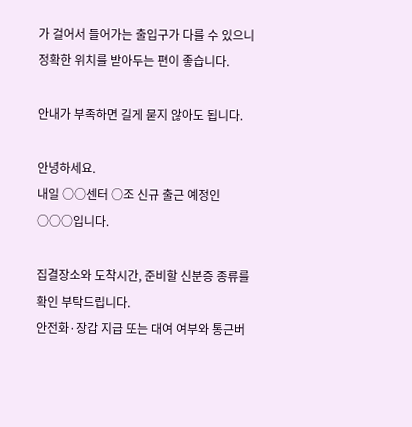가 걸어서 들어가는 출입구가 다를 수 있으니 정확한 위치를 받아두는 편이 좋습니다.

안내가 부족하면 길게 묻지 않아도 됩니다.

안녕하세요.
내일 ○○센터 ○조 신규 출근 예정인 ○○○입니다.

집결장소와 도착시간, 준비할 신분증 종류를 확인 부탁드립니다.
안전화·장갑 지급 또는 대여 여부와 통근버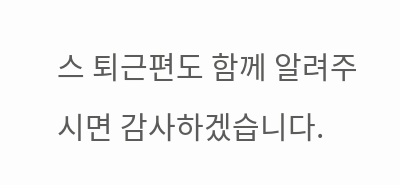스 퇴근편도 함께 알려주시면 감사하겠습니다.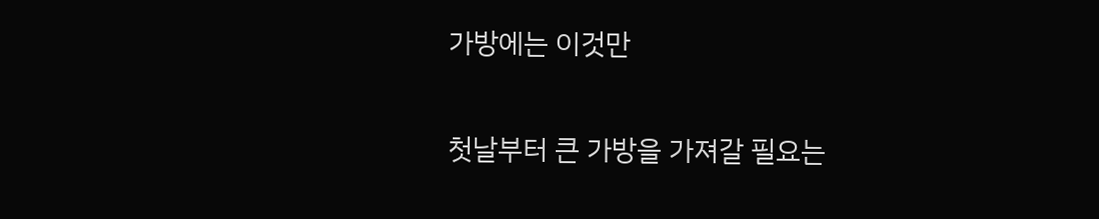가방에는 이것만

첫날부터 큰 가방을 가져갈 필요는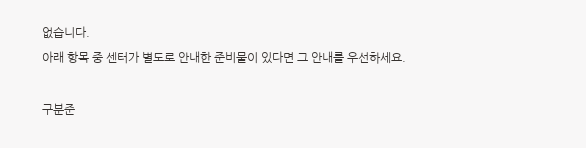없습니다.
아래 항목 중 센터가 별도로 안내한 준비물이 있다면 그 안내를 우선하세요.

구분준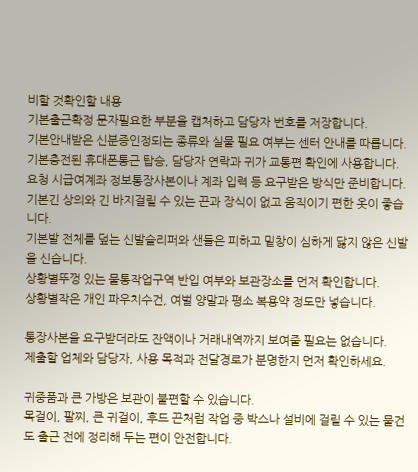비할 것확인할 내용
기본출근확정 문자필요한 부분을 캡처하고 담당자 번호를 저장합니다.
기본안내받은 신분증인정되는 종류와 실물 필요 여부는 센터 안내를 따릅니다.
기본충전된 휴대폰통근 탑승, 담당자 연락과 귀가 교통편 확인에 사용합니다.
요청 시급여계좌 정보통장사본이나 계좌 입력 등 요구받은 방식만 준비합니다.
기본긴 상의와 긴 바지걸릴 수 있는 끈과 장식이 없고 움직이기 편한 옷이 좋습니다.
기본발 전체를 덮는 신발슬리퍼와 샌들은 피하고 밑창이 심하게 닳지 않은 신발을 신습니다.
상황별뚜껑 있는 물통작업구역 반입 여부와 보관장소를 먼저 확인합니다.
상황별작은 개인 파우치수건, 여벌 양말과 평소 복용약 정도만 넣습니다.

통장사본을 요구받더라도 잔액이나 거래내역까지 보여줄 필요는 없습니다.
제출할 업체와 담당자, 사용 목적과 전달경로가 분명한지 먼저 확인하세요.

귀중품과 큰 가방은 보관이 불편할 수 있습니다.
목걸이, 팔찌, 큰 귀걸이, 후드 끈처럼 작업 중 박스나 설비에 걸릴 수 있는 물건도 출근 전에 정리해 두는 편이 안전합니다.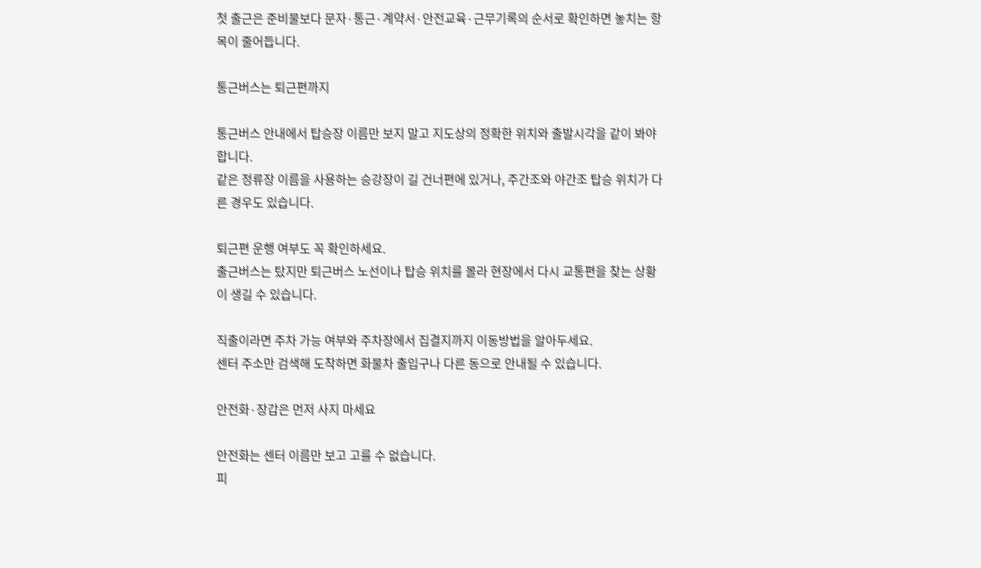첫 출근은 준비물보다 문자·통근·계약서·안전교육·근무기록의 순서로 확인하면 놓치는 항목이 줄어듭니다.

통근버스는 퇴근편까지

통근버스 안내에서 탑승장 이름만 보지 말고 지도상의 정확한 위치와 출발시각을 같이 봐야 합니다.
같은 정류장 이름을 사용하는 승강장이 길 건너편에 있거나, 주간조와 야간조 탑승 위치가 다른 경우도 있습니다.

퇴근편 운행 여부도 꼭 확인하세요.
출근버스는 탔지만 퇴근버스 노선이나 탑승 위치를 몰라 현장에서 다시 교통편을 찾는 상황이 생길 수 있습니다.

직출이라면 주차 가능 여부와 주차장에서 집결지까지 이동방법을 알아두세요.
센터 주소만 검색해 도착하면 화물차 출입구나 다른 동으로 안내될 수 있습니다.

안전화·장갑은 먼저 사지 마세요

안전화는 센터 이름만 보고 고를 수 없습니다.
피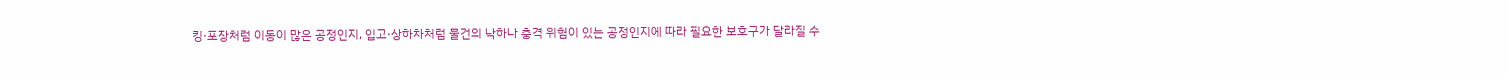킹·포장처럼 이동이 많은 공정인지, 입고·상하차처럼 물건의 낙하나 충격 위험이 있는 공정인지에 따라 필요한 보호구가 달라질 수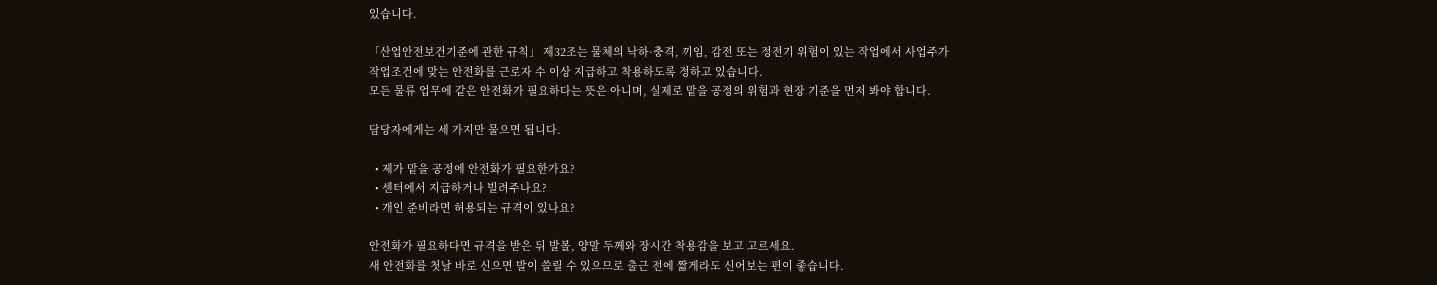있습니다.

「산업안전보건기준에 관한 규칙」 제32조는 물체의 낙하·충격, 끼임, 감전 또는 정전기 위험이 있는 작업에서 사업주가 작업조건에 맞는 안전화를 근로자 수 이상 지급하고 착용하도록 정하고 있습니다.
모든 물류 업무에 같은 안전화가 필요하다는 뜻은 아니며, 실제로 맡을 공정의 위험과 현장 기준을 먼저 봐야 합니다.

담당자에게는 세 가지만 물으면 됩니다.

  • 제가 맡을 공정에 안전화가 필요한가요?
  • 센터에서 지급하거나 빌려주나요?
  • 개인 준비라면 허용되는 규격이 있나요?

안전화가 필요하다면 규격을 받은 뒤 발볼, 양말 두께와 장시간 착용감을 보고 고르세요.
새 안전화를 첫날 바로 신으면 발이 쓸릴 수 있으므로 출근 전에 짧게라도 신어보는 편이 좋습니다.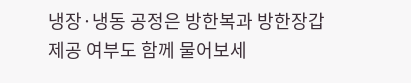냉장·냉동 공정은 방한복과 방한장갑 제공 여부도 함께 물어보세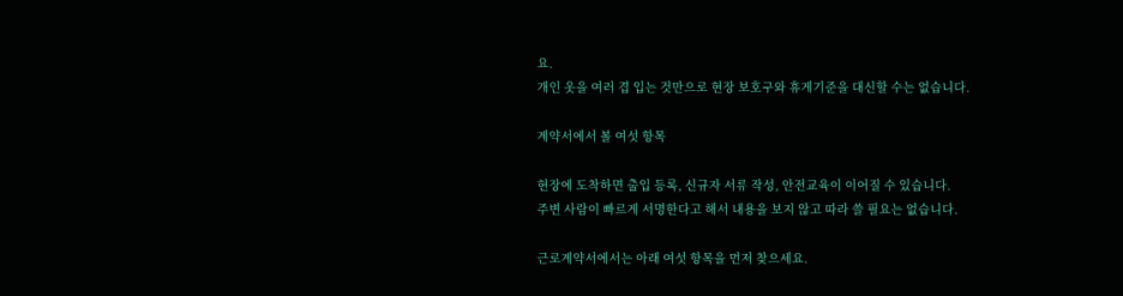요.
개인 옷을 여러 겹 입는 것만으로 현장 보호구와 휴게기준을 대신할 수는 없습니다.

계약서에서 볼 여섯 항목

현장에 도착하면 출입 등록, 신규자 서류 작성, 안전교육이 이어질 수 있습니다.
주변 사람이 빠르게 서명한다고 해서 내용을 보지 않고 따라 쓸 필요는 없습니다.

근로계약서에서는 아래 여섯 항목을 먼저 찾으세요.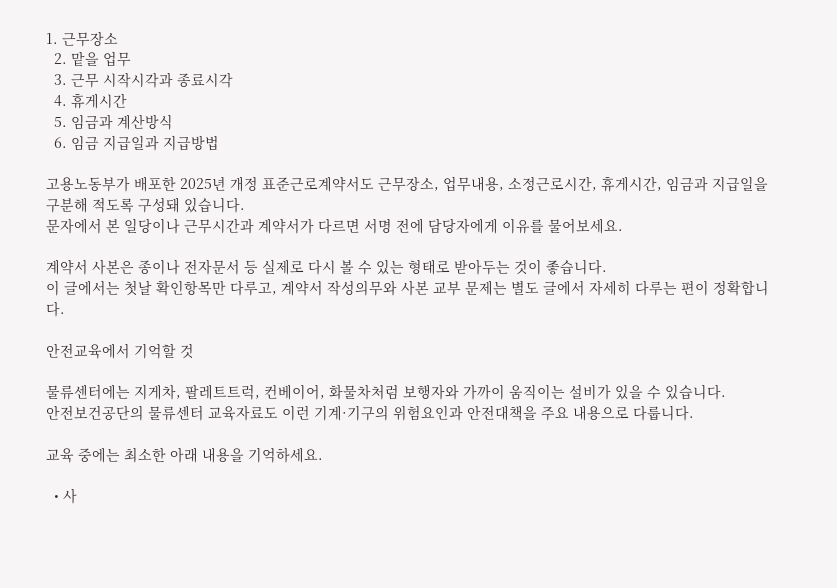1. 근무장소
  2. 맡을 업무
  3. 근무 시작시각과 종료시각
  4. 휴게시간
  5. 임금과 계산방식
  6. 임금 지급일과 지급방법

고용노동부가 배포한 2025년 개정 표준근로계약서도 근무장소, 업무내용, 소정근로시간, 휴게시간, 임금과 지급일을 구분해 적도록 구성돼 있습니다.
문자에서 본 일당이나 근무시간과 계약서가 다르면 서명 전에 담당자에게 이유를 물어보세요.

계약서 사본은 종이나 전자문서 등 실제로 다시 볼 수 있는 형태로 받아두는 것이 좋습니다.
이 글에서는 첫날 확인항목만 다루고, 계약서 작성의무와 사본 교부 문제는 별도 글에서 자세히 다루는 편이 정확합니다.

안전교육에서 기억할 것

물류센터에는 지게차, 팔레트트럭, 컨베이어, 화물차처럼 보행자와 가까이 움직이는 설비가 있을 수 있습니다.
안전보건공단의 물류센터 교육자료도 이런 기계·기구의 위험요인과 안전대책을 주요 내용으로 다룹니다.

교육 중에는 최소한 아래 내용을 기억하세요.

  • 사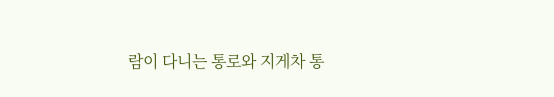람이 다니는 통로와 지게차 통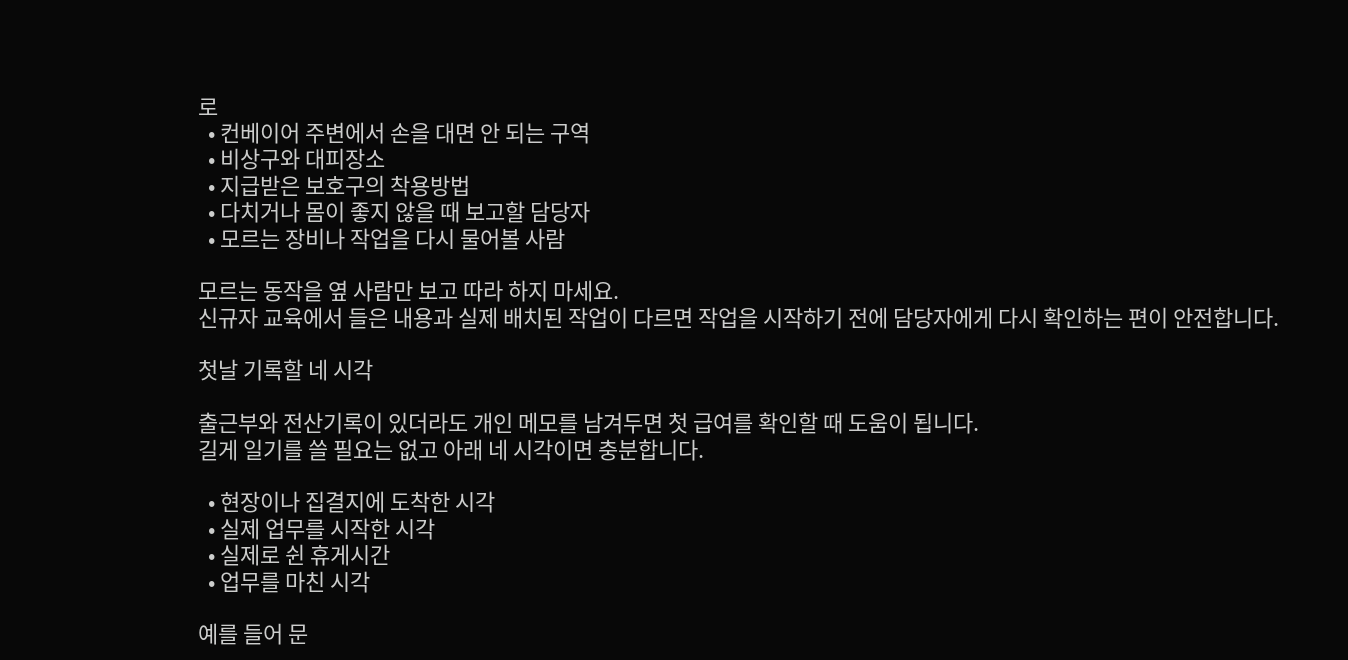로
  • 컨베이어 주변에서 손을 대면 안 되는 구역
  • 비상구와 대피장소
  • 지급받은 보호구의 착용방법
  • 다치거나 몸이 좋지 않을 때 보고할 담당자
  • 모르는 장비나 작업을 다시 물어볼 사람

모르는 동작을 옆 사람만 보고 따라 하지 마세요.
신규자 교육에서 들은 내용과 실제 배치된 작업이 다르면 작업을 시작하기 전에 담당자에게 다시 확인하는 편이 안전합니다.

첫날 기록할 네 시각

출근부와 전산기록이 있더라도 개인 메모를 남겨두면 첫 급여를 확인할 때 도움이 됩니다.
길게 일기를 쓸 필요는 없고 아래 네 시각이면 충분합니다.

  • 현장이나 집결지에 도착한 시각
  • 실제 업무를 시작한 시각
  • 실제로 쉰 휴게시간
  • 업무를 마친 시각

예를 들어 문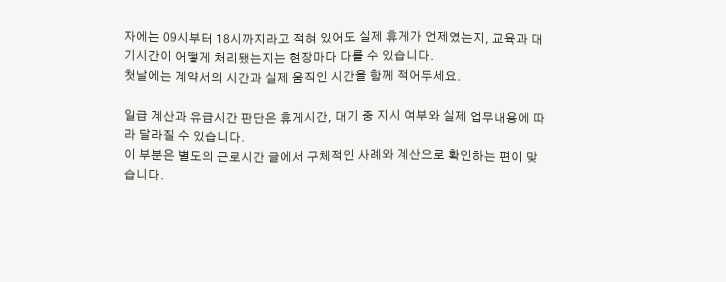자에는 09시부터 18시까지라고 적혀 있어도 실제 휴게가 언제였는지, 교육과 대기시간이 어떻게 처리됐는지는 현장마다 다를 수 있습니다.
첫날에는 계약서의 시간과 실제 움직인 시간을 함께 적어두세요.

일급 계산과 유급시간 판단은 휴게시간, 대기 중 지시 여부와 실제 업무내용에 따라 달라질 수 있습니다.
이 부분은 별도의 근로시간 글에서 구체적인 사례와 계산으로 확인하는 편이 맞습니다.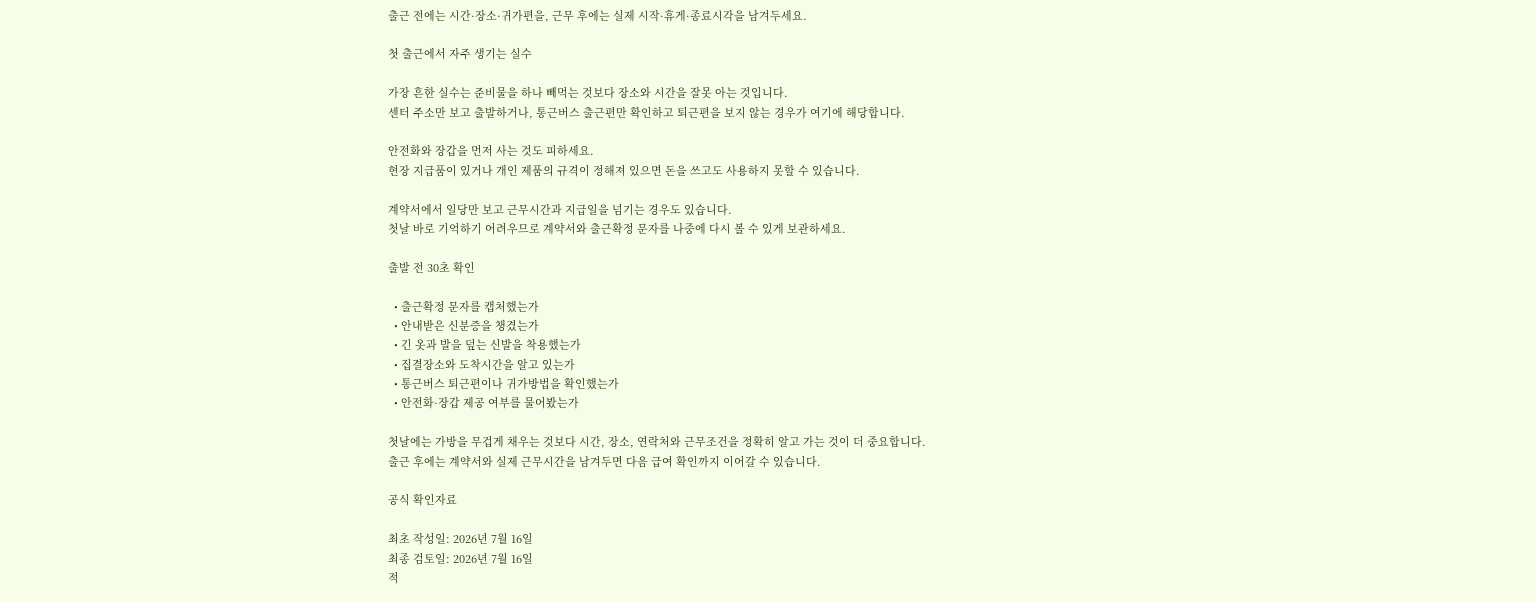출근 전에는 시간·장소·귀가편을, 근무 후에는 실제 시작·휴게·종료시각을 남겨두세요.

첫 출근에서 자주 생기는 실수

가장 흔한 실수는 준비물을 하나 빼먹는 것보다 장소와 시간을 잘못 아는 것입니다.
센터 주소만 보고 출발하거나, 통근버스 출근편만 확인하고 퇴근편을 보지 않는 경우가 여기에 해당합니다.

안전화와 장갑을 먼저 사는 것도 피하세요.
현장 지급품이 있거나 개인 제품의 규격이 정해져 있으면 돈을 쓰고도 사용하지 못할 수 있습니다.

계약서에서 일당만 보고 근무시간과 지급일을 넘기는 경우도 있습니다.
첫날 바로 기억하기 어려우므로 계약서와 출근확정 문자를 나중에 다시 볼 수 있게 보관하세요.

출발 전 30초 확인

  • 출근확정 문자를 캡처했는가
  • 안내받은 신분증을 챙겼는가
  • 긴 옷과 발을 덮는 신발을 착용했는가
  • 집결장소와 도착시간을 알고 있는가
  • 통근버스 퇴근편이나 귀가방법을 확인했는가
  • 안전화·장갑 제공 여부를 물어봤는가

첫날에는 가방을 무겁게 채우는 것보다 시간, 장소, 연락처와 근무조건을 정확히 알고 가는 것이 더 중요합니다.
출근 후에는 계약서와 실제 근무시간을 남겨두면 다음 급여 확인까지 이어갈 수 있습니다.

공식 확인자료

최초 작성일: 2026년 7월 16일
최종 검토일: 2026년 7월 16일
적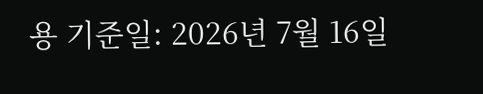용 기준일: 2026년 7월 16일